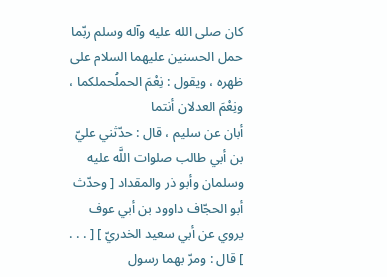كان صلى الله عليه وآله وسلم ربّما حمل الحسنين عليهما السلام على ظهره ، ويقول : نِعْمَ الحملُحملكما ، ونِعْمَ العدلان أنتما
أبان عن سليم ، قال : حدّثني عليّ بن أبي طالب صلوات اللَّه عليه وسلمان وأبو ذر والمقداد [ وحدّث أبو الحجّاف داوود بن أبي عوف يروي عن أبي سعيد الخدريّ ] [ . . . ] قال : ومرّ بهما رسول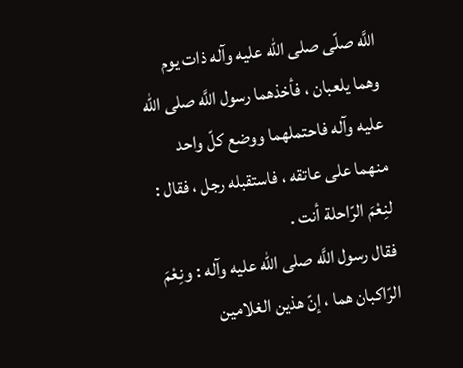اللَّه صلّى صلى الله عليه وآله ذات يوم وهما يلعبان ، فأخذهما رسول اللَّه صلى الله عليه وآله فاحتملهما ووضع كلّ واحد منهما على عاتقه ، فاستقبله رجل ، فقال : لنِعْمَ الرّاحلة أنت .
فقال رسول اللَّه صلى الله عليه وآله : ونِعْمَ الرّاكبان هما ، إنّ هذين الغلامين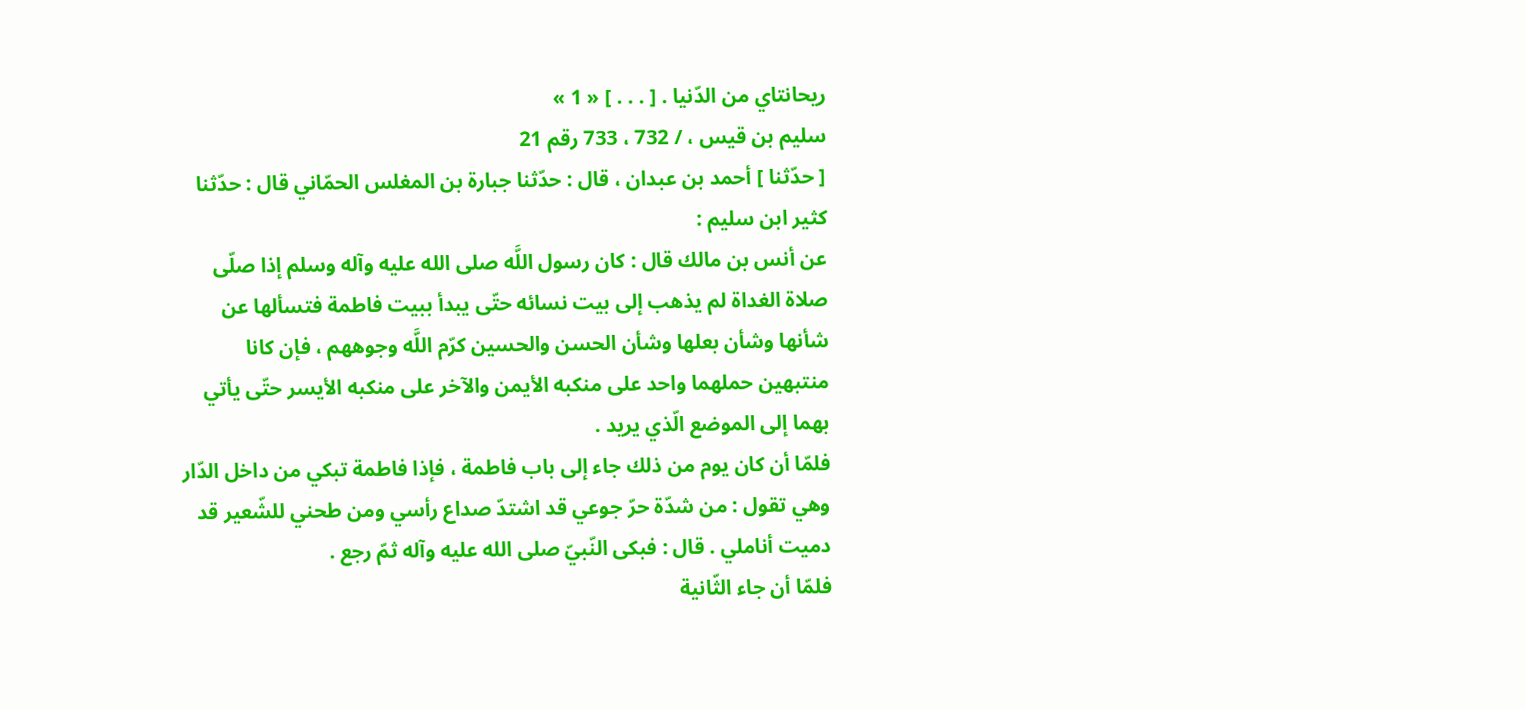ريحانتاي من الدّنيا . [ . . . ] « 1 »
سليم بن قيس ، / 732 ، 733 رقم 21
[ حدّثنا ] أحمد بن عبدان ، قال : حدّثنا جبارة بن المغلس الحمّاني قال : حدّثنا كثير ابن سليم :
عن أنس بن مالك قال : كان رسول اللَّه صلى الله عليه وآله وسلم إذا صلّى صلاة الغداة لم يذهب إلى بيت نسائه حتّى يبدأ ببيت فاطمة فتسألها عن شأنها وشأن بعلها وشأن الحسن والحسين كرّم اللَّه وجوههم ، فإن كانا منتبهين حملهما واحد على منكبه الأيمن والآخر على منكبه الأيسر حتّى يأتي بهما إلى الموضع الّذي يريد .
فلمّا أن كان يوم من ذلك جاء إلى باب فاطمة ، فإذا فاطمة تبكي من داخل الدّار وهي تقول : من شدّة حرّ جوعي قد اشتدّ صداع رأسي ومن طحني للشّعير قد دميت أناملي . قال : فبكى النّبيّ صلى الله عليه وآله ثمّ رجع .
فلمّا أن جاء الثّانية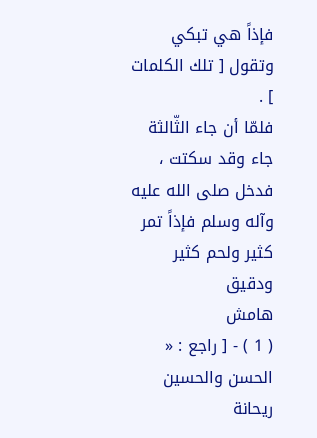فإذاً هي تبكي وتقول [ تلك الكلمات ] .
فلمّا أن جاء الثّالثة جاء وقد سكتت ، فدخل صلى الله عليه وآله وسلم فإذاً تمر كثير ولحم كثير ودقيق
هامش
( 1 ) - [ راجع : « الحسن والحسين ريحانة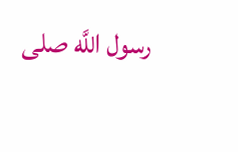رسول اللَّه صلى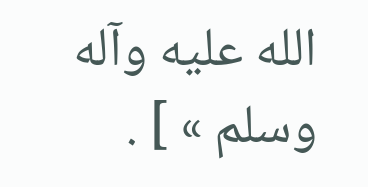الله عليه وآله وسلم » ] .